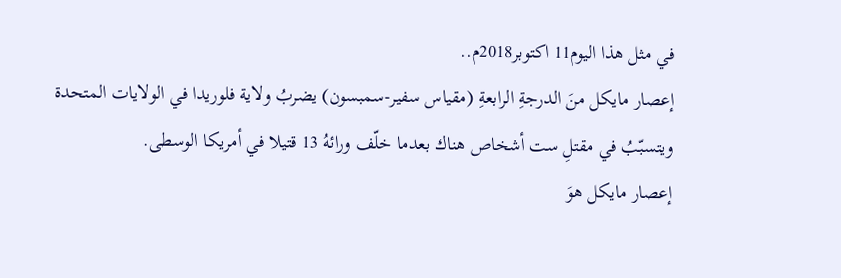في مثل هذا اليوم11 اكتوبر2018م..
إعصار مايكل منَ الدرجةِ الرابعةِ (مقياس سفير-سمبسون) يضربُ ولاية فلوريدا في الولايات المتحدة ويتسبّبُ في مقتلِ ست أشخاص هناك بعدما خلّف ورائهُ 13 قتيلا في أمريكا الوسطى.
إعصار مايكل هوَ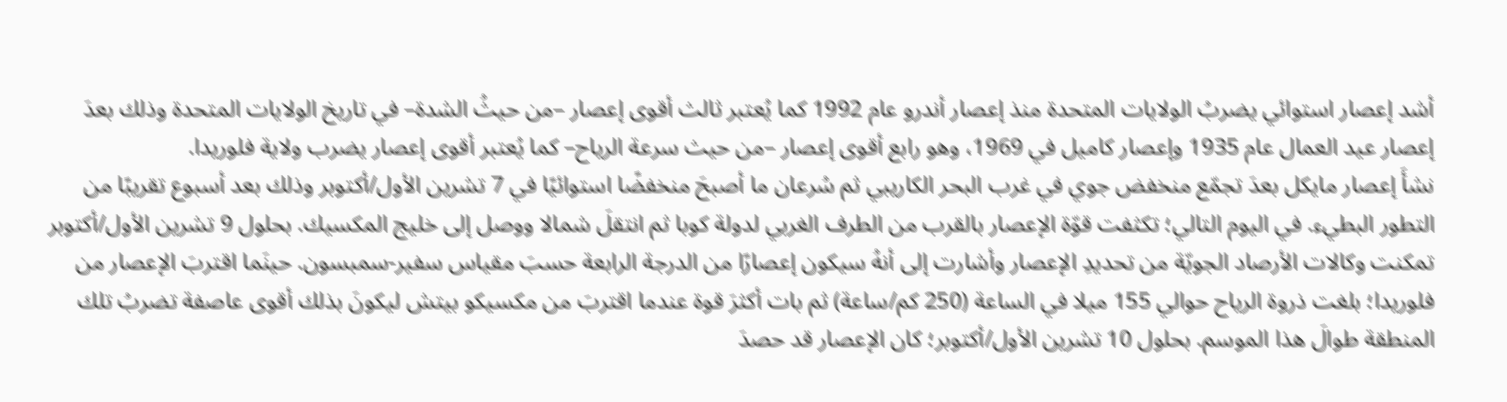أشد إعصار استوائي يضربُ الولايات المتحدة منذ إعصار أندرو عام 1992 كما يُعتبر ثالث أقوى إعصار –من حيثُ الشدة– في تاريخ الولايات المتحدة وذلك بعدَ إعصار عيد العمال عام 1935 وإعصار كاميل في 1969، وهو رابع أقوى إعصار –من حيث سرعة الرياح– كما يُعتبر أقوى إعصار يضرب ولاية فلوريدا.
نشأَ إعصار مايكل بعدَ تجمّع منخفض جوي في غرب البحر الكاريبي ثم سُرعان ما أصبحَ منخفضًا استوائيًا في 7 تشرين الأول/أكتوبر وذلك بعد أسبوع تقريبًا من التطور البطيء. في اليوم التالي؛ تكثفت قوّة الإعصار بالقرب من الطرف الغربي لدولة كوبا ثم انتقلَ شمالا ووصل إلى خليج المكسيك. بحلول 9 تشرين الأول/أكتوبر تمكنت وكالات الأرصاد الجويّة من تحديدِ الإعصار وأشارت إلى أنهُ سيكون إعصارًا من الدرجة الرابعة حسبَ مقياس سفير-سمبسون. حينَما اقتربَ الإعصار من فلوريدا؛ بلغت ذروة الرياح حوالي 155 ميلا في الساعة (250 كم/ساعة) ثم بات أكثرَ قوة عندما اقتربَ من مكسيكو بيتش ليكونَ بذلك أقوى عاصفة تضربُ تلك المنطقة طوالَ هذا الموسم. بحلول 10 تشرين الأول/أكتوبر؛ كان الإعصار قد حصدَ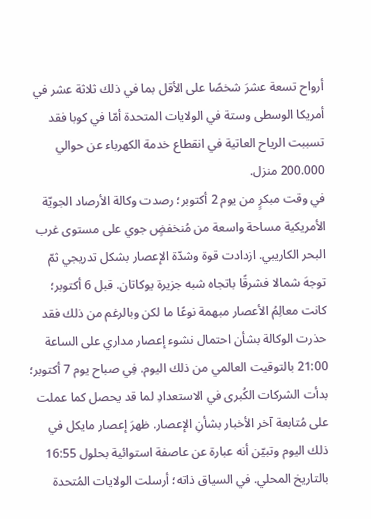أرواح تسعة عشرَ شخصًا على الأقل بما في ذلك ثلاثة عشر في أمريكا الوسطى وستة في الولايات المتحدة أمّا في كوبا فقد تسببت الرياح العاتية في انقطاع خدمة الكهرباء عن حوالي 200.000 منزل.
في وقت مبكرٍ من يوم 2 أكتوبر؛ رصدت وكالة الأرصاد الجويّة الأمريكية مساحة واسعة من مُنخفضٍ جوي على مستوى غرب البحر الكاريبي. ازدادت قوة وشدّة الإعصار بشكل تدريجي ثمّ توجهَ شمالا فشرقًا باتجاه شبه جزيرة يوكاتان. قبل 6 أكتوبر؛ كانت معالِمُ الأعصار مبهمة نوعًا ما لكن وبالرغم من ذلك فقد حذرت الوكالة بشأن احتمال نشوء إعصار مداري على الساعة 21:00 بالتوقيت العالمي من ذلك اليوم. فِي صباح يوم 7 أكتوبر؛ بدأت الشركات الكُبرى في الاستعدادِ لما قد يحصل كما عملت على مُتابعة آخر الأخبار بشأنِ الإعصار. ظهرَ إعصار مايكل في ذلك اليوم وتبيّن أنه عبارة عن عاصفة استوائية بحلول 16:55 بالتاريخ المحلي. في السياق ذاته؛ أرسلت الولايات المُتحدة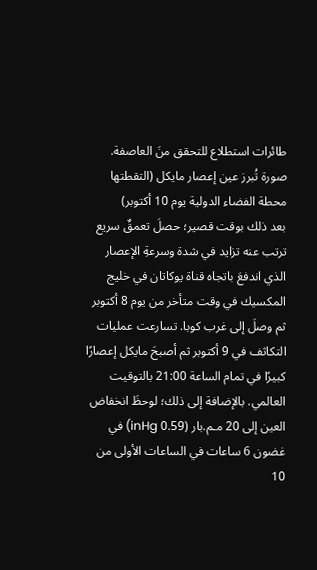طائرات استطلاع للتحقق منَ العاصفة.
صورة تُبرز عين إعصار مايكل (التقطتها محطة الفضاء الدولية يوم 10 أكتوبر)
بعد ذلك بوقت قصير؛ حصلَ تعمقٌ سريع ترتب عنه تزايد في شدة وسرعةِ الإعصار الذي اندفعَ باتجاه قناة يوكاتان في خليج المكسيك في وقت متأخر من يوم 8 أكتوبر ثم وصلَ إلى غرب كوبا. تسارعت عمليات التكاثف في 9 أكتوبر ثم أصبحَ مايكل إعصارًا كبيرًا في تمام الساعة 21:00 بالتوقيت العالمي. بالإضافة إلى ذلك؛ لوحظَ انخفاض العين إلى 20 مـم.بار (0.59 inHg) في غضون 6 ساعات في الساعات الأولى من 10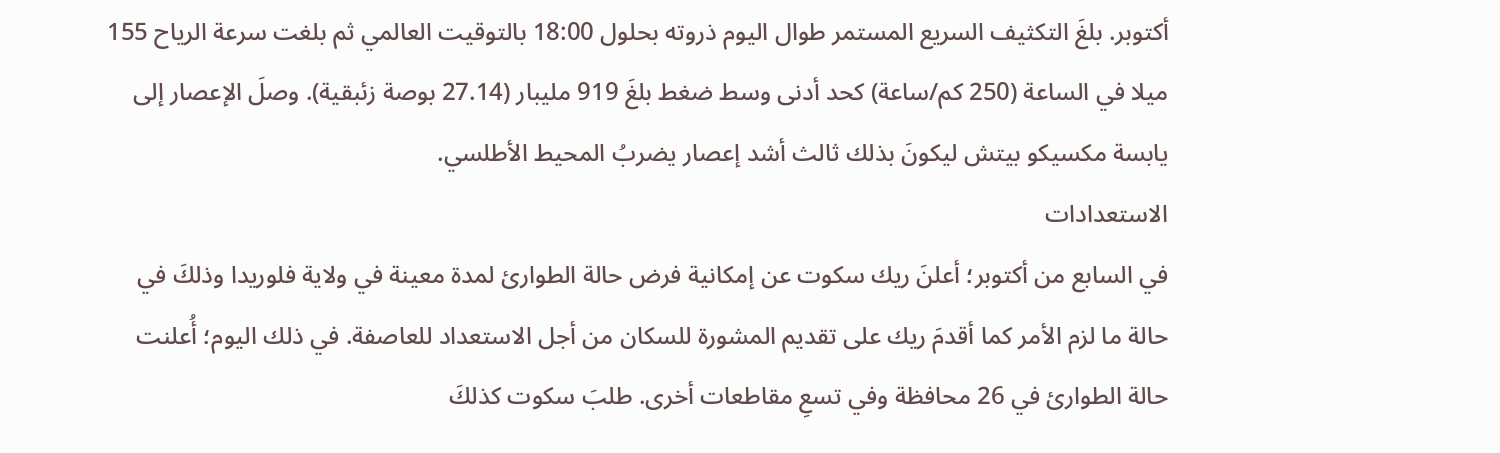أكتوبر. بلغَ التكثيف السريع المستمر طوال اليوم ذروته بحلول 18:00 بالتوقيت العالمي ثم بلغت سرعة الرياح 155 ميلا في الساعة (250 كم/ساعة) كحد أدنى وسط ضغط بلغَ 919 مليبار (27.14 بوصة زئبقية). وصلَ الإعصار إلى يابسة مكسيكو بيتش ليكونَ بذلك ثالث أشد إعصار يضربُ المحيط الأطلسي.
الاستعدادات
في السابع من أكتوبر؛ أعلنَ ريك سكوت عن إمكانية فرض حالة الطوارئ لمدة معينة في ولاية فلوريدا وذلكَ في حالة ما لزم الأمر كما أقدمَ ريك على تقديم المشورة للسكان من أجل الاستعداد للعاصفة. في ذلك اليوم؛ أُعلنت حالة الطوارئ في 26 محافظة وفي تسعِ مقاطعات أخرى. طلبَ سكوت كذلكَ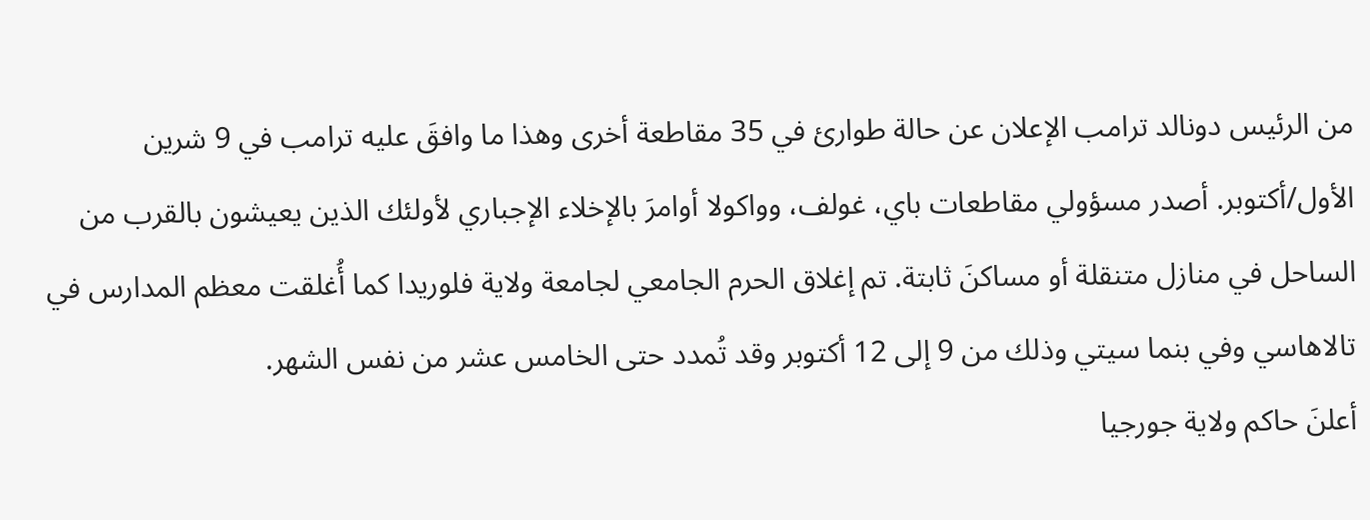من الرئيس دونالد ترامب الإعلان عن حالة طوارئ في 35 مقاطعة أخرى وهذا ما وافقَ عليه ترامب في 9 شرين الأول/أكتوبر. أصدر مسؤولي مقاطعات باي، غولف، وواكولا أوامرَ بالإخلاء الإجباري لأولئك الذين يعيشون بالقرب من الساحل في منازل متنقلة أو مساكنَ ثابتة. تم إغلاق الحرم الجامعي لجامعة ولاية فلوريدا كما أُغلقت معظم المدارس في تالاهاسي وفي بنما سيتي وذلك من 9 إلى 12 أكتوبر وقد تُمدد حتى الخامس عشر من نفس الشهر.
أعلنَ حاكم ولاية جورجيا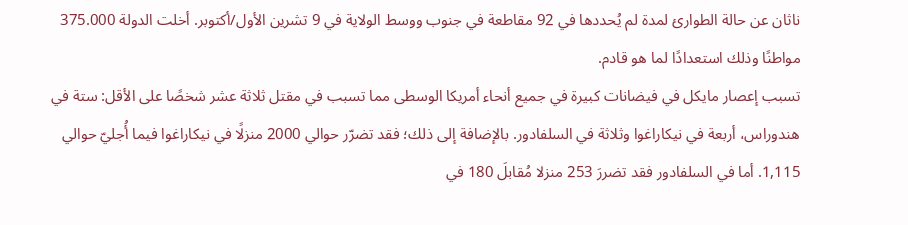ناثان عن حالة الطوارئ لمدة لم يُحددها في 92 مقاطعة في جنوب ووسط الولاية في 9 تشرين الأول/أكتوبر. أخلت الدولة 375.000 مواطنًا وذلك استعدادًا لما هو قادم.
تسبب إعصار مايكل في فيضانات كبيرة في جميع أنحاء أمريكا الوسطى مما تسبب في مقتل ثلاثة عشر شخصًا على الأقل: ستة في هندوراس، أربعة في نيكاراغوا وثلاثة في السلفادور. بالإضافة إلى ذلك؛ فقد تضرّر حوالي 2000 منزلًا في نيكاراغوا فيما أُجليّ حوالي 1,115. أما في السلفادور فقد تضررَ 253 منزلا مُقابلَ 180 في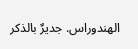الهندوراس. جديرٌ بالذكر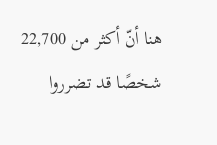هنا أنّ أكثر من 22,700 شخصًا قد تضرروا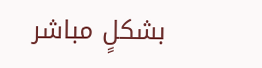بشكلٍ مباشر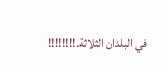في البلدان الثلاثة.!!!!!!!!